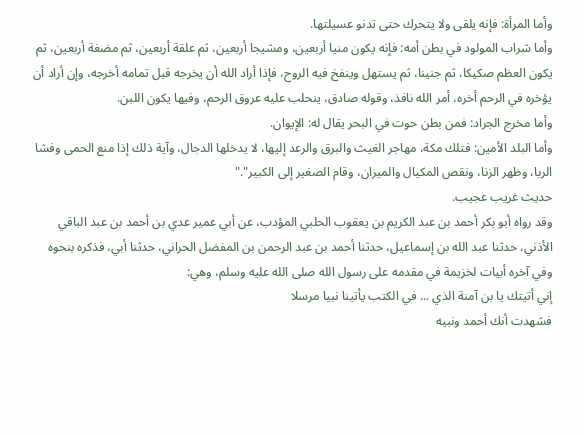وأما المرأة: فإنه يلقى ولا يتحرك حتى تدنو عسيلتها.
وأما شراب المولود في بطن أمه: فإنه يكون منيا أربعين، ومشيجا أربعين، ثم علقة أربعين، ثم مضغة أربعين، ثم يكون العظم صكيكا، ثم جنينا، ثم يستهل وينفخ فيه الروح، فإذا أراد الله أن يخرجه قبل تمامه أخرجه، وإن أراد أن يؤخره في الرحم أخره، أمر الله نافذ، وقوله صادق، ينحلب عليه عروق الرحم، وفيها يكون اللبن.
وأما مخرج الجراد: فمن بطن حوت في البحر يقال له: الإيوان.
وأما البلد الأمين: فتلك مكة، مهاجر الغيث والبرق والرعد إليها، لا يدخلها الدجال، وآية ذلك إذا منع الحمى وفشا الربا، وظهر الزنا، ونقص المكيال والميزان، وقام الصغير إلى الكبير"."
حديث غريب عجيب.
وقد رواه أبو بكر أحمد بن عبد الكريم بن يعقوب الحلبي المؤدب، عن أبي عمير عدي بن أحمد بن عبد الباقي الأذني، حدثنا عبد الله بن إسماعيل، حدثنا أحمد بن عبد الرحمن بن المفضل الحراني، حدثنا أبي، فذكره بنحوه وفي آخره أبيات لخزيمة في مقدمه على رسول الله صلى الله عليه وسلم، وهي:
إني أتيتك يا بن آمنة الذي ... في الكتب يأتينا نبيا مرسلا
فشهدت أنك أحمد ونبيه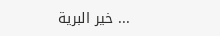... خير البرية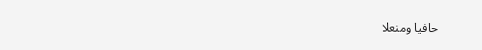حافيا ومنعلا